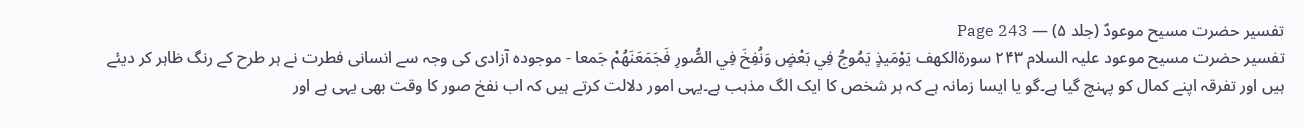تفسیر حضرت مسیح موعودؑ (جلد ۵) — Page 243
تفسیر حضرت مسیح موعود علیہ السلام ۲۴۳ سورةالكهف يَوْمَيذٍ يَمُوجُ فِي بَعْضٍ وَنُفِخَ فِي الصُّورِ فَجَمَعَنَهُمْ جَمعا - موجودہ آزادی کی وجہ سے انسانی فطرت نے ہر طرح کے رنگ ظاہر کر دیئے ہیں اور تفرقہ اپنے کمال کو پہنچ گیا ہے۔گو یا ایسا زمانہ ہے کہ ہر شخص کا ایک الگ مذہب ہے۔یہی امور دلالت کرتے ہیں کہ اب نفخ صور کا وقت بھی یہی ہے اور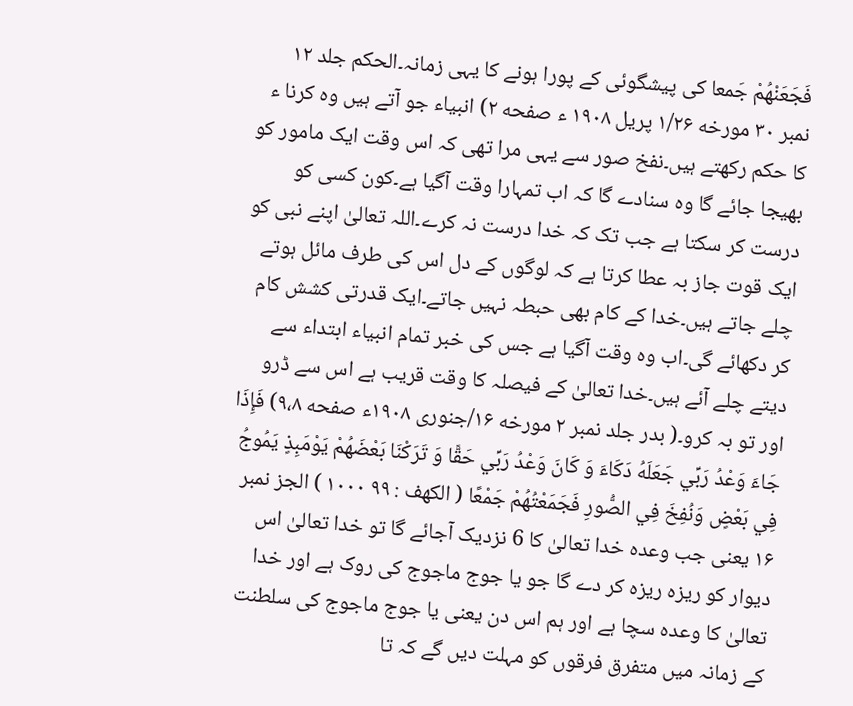فَجَعَنْهُمْ جَمعا کی پیشگوئی کے پورا ہونے کا یہی زمانہ۔الحکم جلد ۱۲ نمبر ۳۰ مورخه ۱/۲۶ پریل ۱۹۰۸ ء صفحه ۲) انبیاء جو آتے ہیں وہ کرنا ء کا حکم رکھتے ہیں۔نفخ صور سے یہی مرا تھی کہ اس وقت ایک مامور کو بھیجا جائے گا وہ سنادے گا کہ اب تمہارا وقت آگیا ہے۔کون کسی کو درست کر سکتا ہے جب تک کہ خدا درست نہ کرے۔اللہ تعالیٰ اپنے نبی کو ایک قوت جاز بہ عطا کرتا ہے کہ لوگوں کے دل اس کی طرف مائل ہوتے چلے جاتے ہیں۔خدا کے کام بھی حبطہ نہیں جاتے۔ایک قدرتی کشش کام کر دکھائے گی۔اب وہ وقت آگیا ہے جس کی خبر تمام انبیاء ابتداء سے دیتے چلے آئے ہیں۔خدا تعالیٰ کے فیصلہ کا وقت قریب ہے اس سے ڈرو اور تو بہ کرو۔( بدر جلد نمبر ۲ مورخه ۱۶/جنوری ۱۹۰۸ء صفحه ۹،۸) فَإِذَا جَاءَ وَعْدُ رَبِّي جَعَلَهُ دَكَاءَ وَ كَانَ وَعْدُ رَبِّي حَقًّا وَ تَرَكْنَا بَعْضَهُمْ يَوْمَبِذٍ يَمُوجُ فِي بَعْضٍ وَنُفِخَ فِي الصُّورِ فَجَمَعْتُهُمْ جَمْعًا ( الكهف : ٩٩ ١٠٠٠ ) الجز نمبر ۱۶ یعنی جب وعدہ خدا تعالیٰ کا 6 نزدیک آجائے گا تو خدا تعالیٰ اس دیوار کو ریزہ ریزہ کر دے گا جو یا جوج ماجوج کی روک ہے اور خدا تعالیٰ کا وعدہ سچا ہے اور ہم اس دن یعنی یا جوج ماجوج کی سلطنت کے زمانہ میں متفرق فرقوں کو مہلت دیں گے کہ تا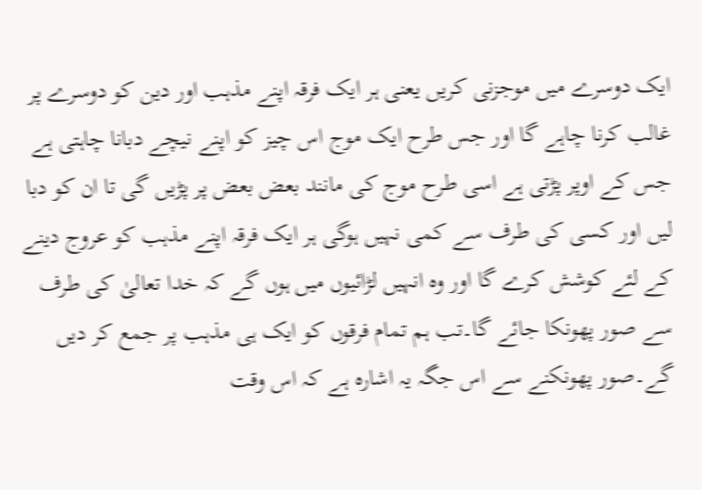ایک دوسرے میں موجزنی کریں یعنی ہر ایک فرقہ اپنے مذہب اور دین کو دوسرے پر غالب کرنا چاہے گا اور جس طرح ایک موج اس چیز کو اپنے نیچے دبانا چاہتی ہے جس کے اوپر پڑتی ہے اسی طرح موج کی مانند بعض بعض پر پڑیں گی تا ان کو دبا لیں اور کسی کی طرف سے کمی نہیں ہوگی ہر ایک فرقہ اپنے مذہب کو عروج دینے کے لئے کوشش کرے گا اور وہ انہیں لڑائیوں میں ہوں گے کہ خدا تعالیٰ کی طرف سے صور پھونکا جائے گا۔تب ہم تمام فرقوں کو ایک ہی مذہب پر جمع کر دیں گے۔صور پھونکنے سے اس جگہ یہ اشارہ ہے کہ اس وقت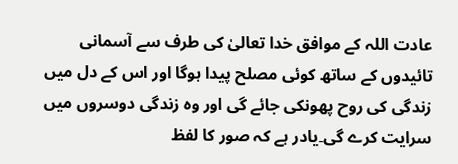عادت اللہ کے موافق خدا تعالیٰ کی طرف سے آسمانی تائیدوں کے ساتھ کوئی مصلح پیدا ہوگا اور اس کے دل میں زندگی کی روح پھونکی جائے گی اور وہ زندگی دوسروں میں سرایت کرے گی۔یادر ہے کہ صور کا لفظ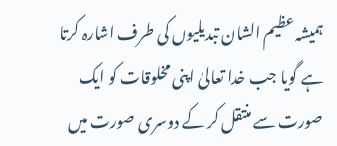ہمیشہ عظیم الشان تبدیلیوں کی طرف اشارہ کرتا ہے گویا جب خدا تعالیٰ اپنی مخلوقات کو ایک صورت سے منتقل کر کے دوسری صورت میں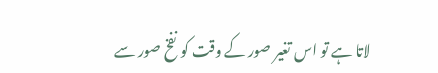لاتا ہے تو اس تغیر صور کے وقت کو نفخ صور سے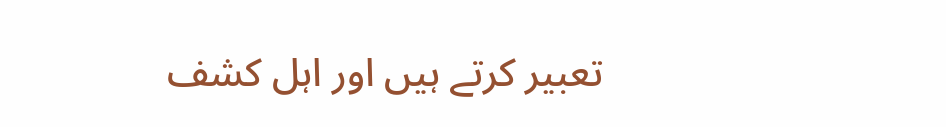تعبیر کرتے ہیں اور اہل کشف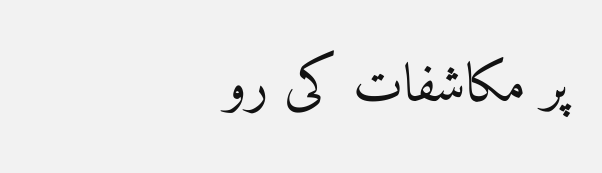پر مکاشفات کی رو